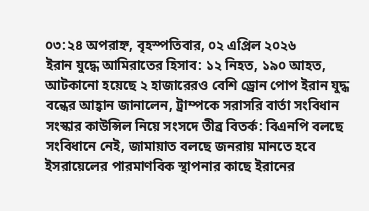০৩:২৪ অপরাহ্ন, বৃহস্পতিবার, ০২ এপ্রিল ২০২৬
ইরান যুদ্ধে আমিরাতের হিসাব: ১২ নিহত, ১৯০ আহত, আটকানো হয়েছে ২ হাজারেরও বেশি ড্রোন পোপ ইরান যুদ্ধ বন্ধের আহ্বান জানালেন, ট্রাম্পকে সরাসরি বার্তা সংবিধান সংস্কার কাউন্সিল নিয়ে সংসদে তীব্র বিতর্ক: বিএনপি বলছে সংবিধানে নেই, জামায়াত বলছে জনরায় মানতে হবে ইসরায়েলের পারমাণবিক স্থাপনার কাছে ইরানের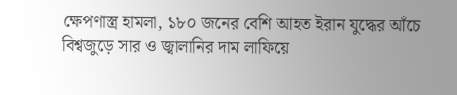ক্ষেপণাস্ত্র হামলা, ১৮০ জনের বেশি আহত ইরান যুদ্ধের আঁচে বিশ্বজুড়ে সার ও জ্বালানির দাম লাফিয়ে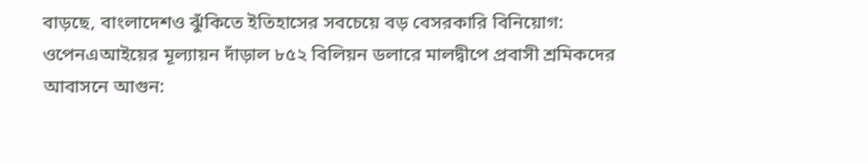বাড়ছে, বাংলাদেশও ঝুঁকিতে ইতিহাসের সবচেয়ে বড় বেসরকারি বিনিয়োগ: ওপেনএআইয়ের মূল্যায়ন দাঁড়াল ৮৫২ বিলিয়ন ডলারে মালদ্বীপে প্রবাসী শ্রমিকদের আবাসনে আগুন: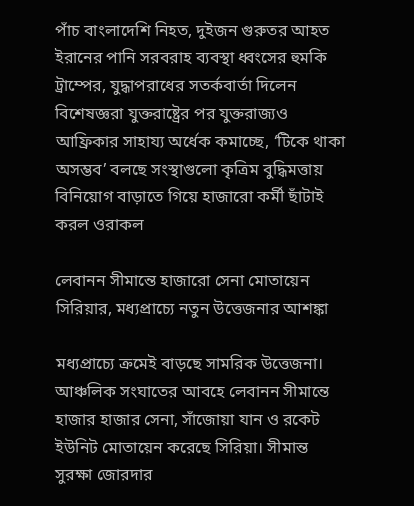পাঁচ বাংলাদেশি নিহত, দুইজন গুরুতর আহত ইরানের পানি সরবরাহ ব্যবস্থা ধ্বংসের হুমকি ট্রাম্পের, যুদ্ধাপরাধের সতর্কবার্তা দিলেন বিশেষজ্ঞরা যুক্তরাষ্ট্রের পর যুক্তরাজ্যও আফ্রিকার সাহায্য অর্ধেক কমাচ্ছে, ‘টিকে থাকা অসম্ভব’ বলছে সংস্থাগুলো কৃত্রিম বুদ্ধিমত্তায় বিনিয়োগ বাড়াতে গিয়ে হাজারো কর্মী ছাঁটাই করল ওরাকল

লেবানন সীমান্তে হাজারো সেনা মোতায়েন সিরিয়ার, মধ্যপ্রাচ্যে নতুন উত্তেজনার আশঙ্কা

মধ্যপ্রাচ্যে ক্রমেই বাড়ছে সামরিক উত্তেজনা। আঞ্চলিক সংঘাতের আবহে লেবানন সীমান্তে হাজার হাজার সেনা, সাঁজোয়া যান ও রকেট ইউনিট মোতায়েন করেছে সিরিয়া। সীমান্ত সুরক্ষা জোরদার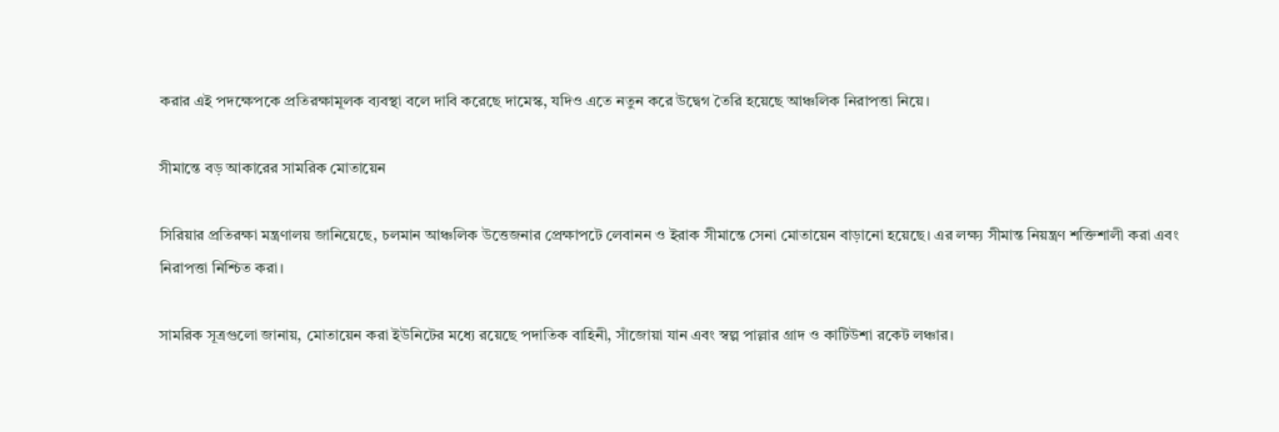করার এই পদক্ষেপকে প্রতিরক্ষামূলক ব্যবস্থা বলে দাবি করেছে দামেস্ক, যদিও এতে নতুন করে উদ্বেগ তৈরি হয়েছে আঞ্চলিক নিরাপত্তা নিয়ে।

সীমান্তে বড় আকারের সামরিক মোতায়েন

সিরিয়ার প্রতিরক্ষা মন্ত্রণালয় জানিয়েছে, চলমান আঞ্চলিক উত্তেজনার প্রেক্ষাপটে লেবানন ও ইরাক সীমান্তে সেনা মোতায়েন বাড়ানো হয়েছে। এর লক্ষ্য সীমান্ত নিয়ন্ত্রণ শক্তিশালী করা এবং নিরাপত্তা নিশ্চিত করা।

সামরিক সূত্রগুলো জানায়, মোতায়েন করা ইউনিটের মধ্যে রয়েছে পদাতিক বাহিনী, সাঁজোয়া যান এবং স্বল্প পাল্লার গ্রাদ ও কাটিউশা রকেট লঞ্চার।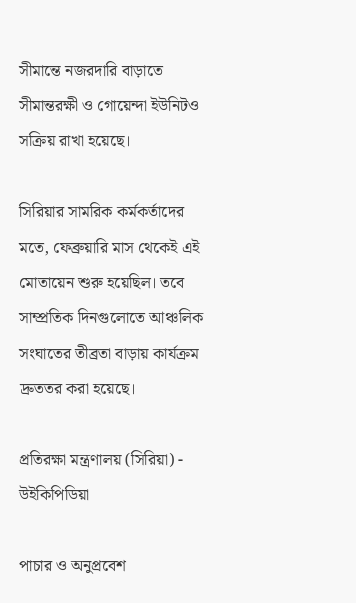সীমান্তে নজরদারি বাড়াতে সীমান্তরক্ষী ও গোয়েন্দা ইউনিটও সক্রিয় রাখা হয়েছে।

সিরিয়ার সামরিক কর্মকর্তাদের মতে, ফেব্রুয়ারি মাস থেকেই এই মোতায়েন শুরু হয়েছিল। তবে সাম্প্রতিক দিনগুলোতে আঞ্চলিক সংঘাতের তীব্রতা বাড়ায় কার্যক্রম দ্রুততর করা হয়েছে।

প্রতিরক্ষা মন্ত্রণালয় (সিরিয়া) - উইকিপিডিয়া

পাচার ও অনুপ্রবেশ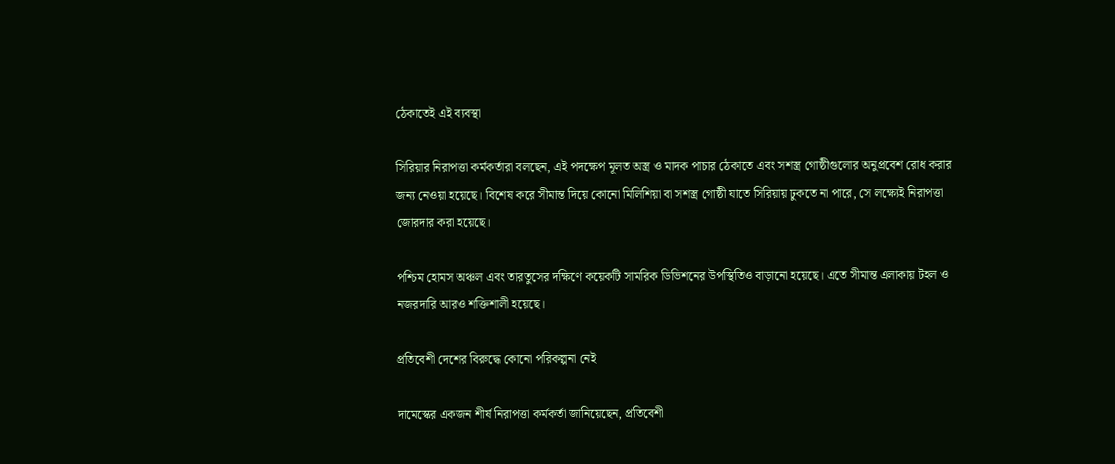ঠেকাতেই এই ব্যবস্থা

সিরিয়ার নিরাপত্তা কর্মকর্তারা বলছেন, এই পদক্ষেপ মূলত অস্ত্র ও মাদক পাচার ঠেকাতে এবং সশস্ত্র গোষ্ঠীগুলোর অনুপ্রবেশ রোধ করার জন্য নেওয়া হয়েছে। বিশেষ করে সীমান্ত দিয়ে কোনো মিলিশিয়া বা সশস্ত্র গোষ্ঠী যাতে সিরিয়ায় ঢুকতে না পারে, সে লক্ষ্যেই নিরাপত্তা জোরদার করা হয়েছে।

পশ্চিম হোমস অঞ্চল এবং তারতুসের দক্ষিণে কয়েকটি সামরিক ডিভিশনের উপস্থিতিও বাড়ানো হয়েছে। এতে সীমান্ত এলাকায় টহল ও নজরদারি আরও শক্তিশালী হয়েছে।

প্রতিবেশী দেশের বিরুদ্ধে কোনো পরিকল্পনা নেই

দামেস্কের একজন শীর্ষ নিরাপত্তা কর্মকর্তা জানিয়েছেন, প্রতিবেশী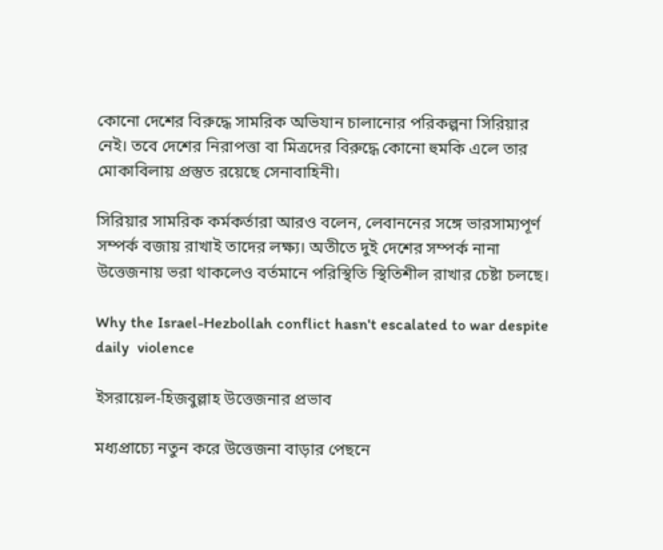কোনো দেশের বিরুদ্ধে সামরিক অভিযান চালানোর পরিকল্পনা সিরিয়ার নেই। তবে দেশের নিরাপত্তা বা মিত্রদের বিরুদ্ধে কোনো হুমকি এলে তার মোকাবিলায় প্রস্তুত রয়েছে সেনাবাহিনী।

সিরিয়ার সামরিক কর্মকর্তারা আরও বলেন, লেবাননের সঙ্গে ভারসাম্যপূর্ণ সম্পর্ক বজায় রাখাই তাদের লক্ষ্য। অতীতে দুই দেশের সম্পর্ক নানা উত্তেজনায় ভরা থাকলেও বর্তমানে পরিস্থিতি স্থিতিশীল রাখার চেষ্টা চলছে।

Why the Israel-Hezbollah conflict hasn't escalated to war despite daily  violence

ইসরায়েল-হিজবুল্লাহ উত্তেজনার প্রভাব

মধ্যপ্রাচ্যে নতুন করে উত্তেজনা বাড়ার পেছনে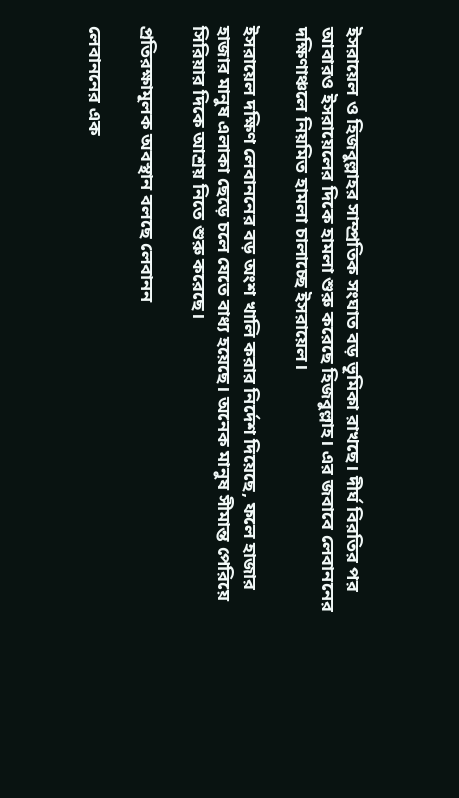ইসরায়েল ও হিজবুল্লাহর সাম্প্রতিক সংঘাত বড় ভূমিকা রাখছে। দীর্ঘ বিরতির পর আবারও ইসরায়েলের দিকে হামলা শুরু করেছে হিজবুল্লাহ। এর জবাবে লেবাননের দক্ষিণাঞ্চলে নিয়মিত হামলা চালাচ্ছে ইসরায়েল।

ইসরায়েল দক্ষিণ লেবাননের বড় অংশ খালি করার নির্দেশ দিয়েছে, ফলে হাজার হাজার মানুষ এলাকা ছেড়ে চলে যেতে বাধ্য হয়েছে। অনেক মানুষ সীমান্ত পেরিয়ে সিরিয়ার দিকে আশ্রয় নিতে শুরু করেছে।

প্রতিরক্ষামূলক অবস্থান বলছে লেবানন

লেবাননের এক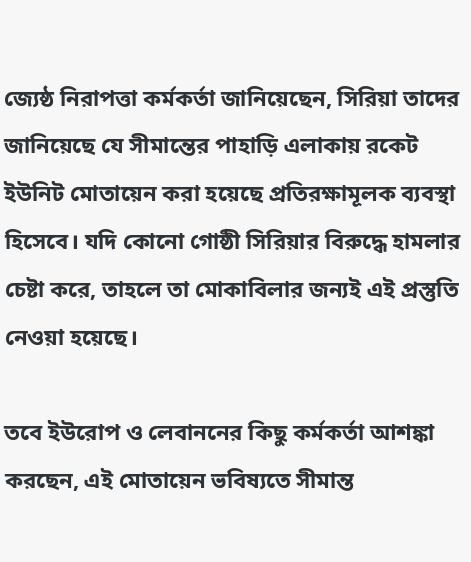জ্যেষ্ঠ নিরাপত্তা কর্মকর্তা জানিয়েছেন, সিরিয়া তাদের জানিয়েছে যে সীমান্তের পাহাড়ি এলাকায় রকেট ইউনিট মোতায়েন করা হয়েছে প্রতিরক্ষামূলক ব্যবস্থা হিসেবে। যদি কোনো গোষ্ঠী সিরিয়ার বিরুদ্ধে হামলার চেষ্টা করে, তাহলে তা মোকাবিলার জন্যই এই প্রস্তুতি নেওয়া হয়েছে।

তবে ইউরোপ ও লেবাননের কিছু কর্মকর্তা আশঙ্কা করছেন, এই মোতায়েন ভবিষ্যতে সীমান্ত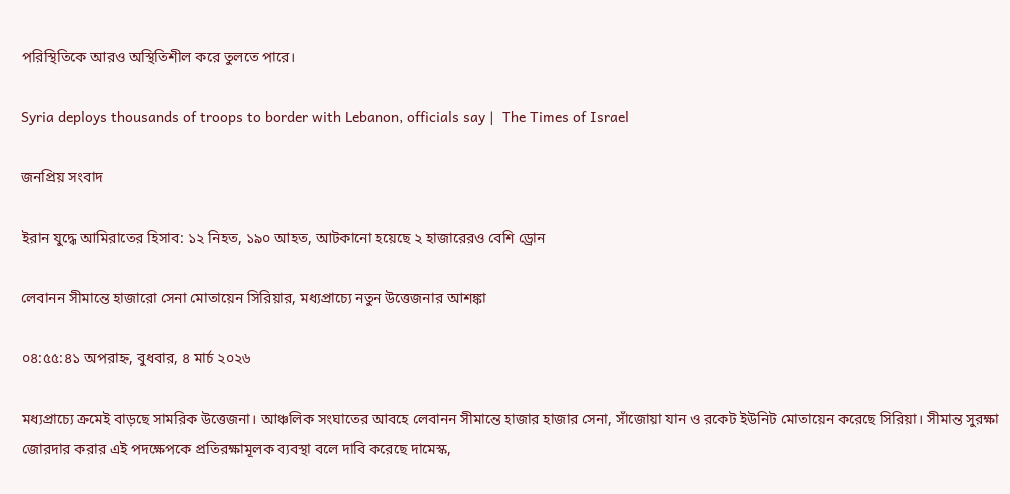পরিস্থিতিকে আরও অস্থিতিশীল করে তুলতে পারে।

Syria deploys thousands of troops to border with Lebanon, officials say |  The Times of Israel

জনপ্রিয় সংবাদ

ইরান যুদ্ধে আমিরাতের হিসাব: ১২ নিহত, ১৯০ আহত, আটকানো হয়েছে ২ হাজারেরও বেশি ড্রোন

লেবানন সীমান্তে হাজারো সেনা মোতায়েন সিরিয়ার, মধ্যপ্রাচ্যে নতুন উত্তেজনার আশঙ্কা

০৪:৫৫:৪১ অপরাহ্ন, বুধবার, ৪ মার্চ ২০২৬

মধ্যপ্রাচ্যে ক্রমেই বাড়ছে সামরিক উত্তেজনা। আঞ্চলিক সংঘাতের আবহে লেবানন সীমান্তে হাজার হাজার সেনা, সাঁজোয়া যান ও রকেট ইউনিট মোতায়েন করেছে সিরিয়া। সীমান্ত সুরক্ষা জোরদার করার এই পদক্ষেপকে প্রতিরক্ষামূলক ব্যবস্থা বলে দাবি করেছে দামেস্ক,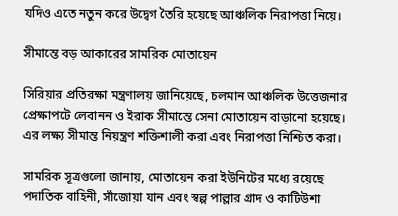যদিও এতে নতুন করে উদ্বেগ তৈরি হয়েছে আঞ্চলিক নিরাপত্তা নিয়ে।

সীমান্তে বড় আকারের সামরিক মোতায়েন

সিরিয়ার প্রতিরক্ষা মন্ত্রণালয় জানিয়েছে, চলমান আঞ্চলিক উত্তেজনার প্রেক্ষাপটে লেবানন ও ইরাক সীমান্তে সেনা মোতায়েন বাড়ানো হয়েছে। এর লক্ষ্য সীমান্ত নিয়ন্ত্রণ শক্তিশালী করা এবং নিরাপত্তা নিশ্চিত করা।

সামরিক সূত্রগুলো জানায়, মোতায়েন করা ইউনিটের মধ্যে রয়েছে পদাতিক বাহিনী, সাঁজোয়া যান এবং স্বল্প পাল্লার গ্রাদ ও কাটিউশা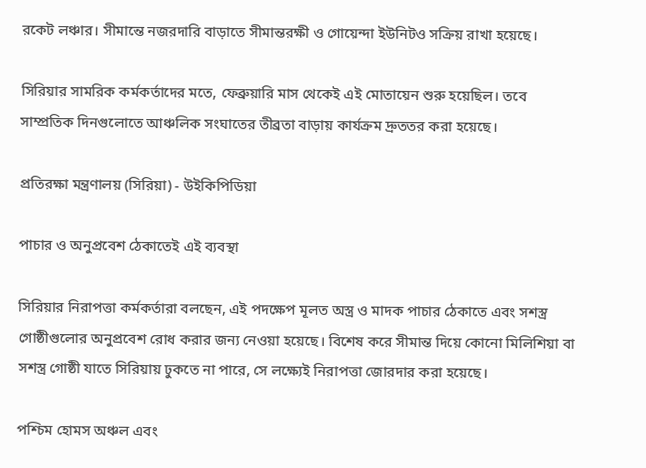রকেট লঞ্চার। সীমান্তে নজরদারি বাড়াতে সীমান্তরক্ষী ও গোয়েন্দা ইউনিটও সক্রিয় রাখা হয়েছে।

সিরিয়ার সামরিক কর্মকর্তাদের মতে, ফেব্রুয়ারি মাস থেকেই এই মোতায়েন শুরু হয়েছিল। তবে সাম্প্রতিক দিনগুলোতে আঞ্চলিক সংঘাতের তীব্রতা বাড়ায় কার্যক্রম দ্রুততর করা হয়েছে।

প্রতিরক্ষা মন্ত্রণালয় (সিরিয়া) - উইকিপিডিয়া

পাচার ও অনুপ্রবেশ ঠেকাতেই এই ব্যবস্থা

সিরিয়ার নিরাপত্তা কর্মকর্তারা বলছেন, এই পদক্ষেপ মূলত অস্ত্র ও মাদক পাচার ঠেকাতে এবং সশস্ত্র গোষ্ঠীগুলোর অনুপ্রবেশ রোধ করার জন্য নেওয়া হয়েছে। বিশেষ করে সীমান্ত দিয়ে কোনো মিলিশিয়া বা সশস্ত্র গোষ্ঠী যাতে সিরিয়ায় ঢুকতে না পারে, সে লক্ষ্যেই নিরাপত্তা জোরদার করা হয়েছে।

পশ্চিম হোমস অঞ্চল এবং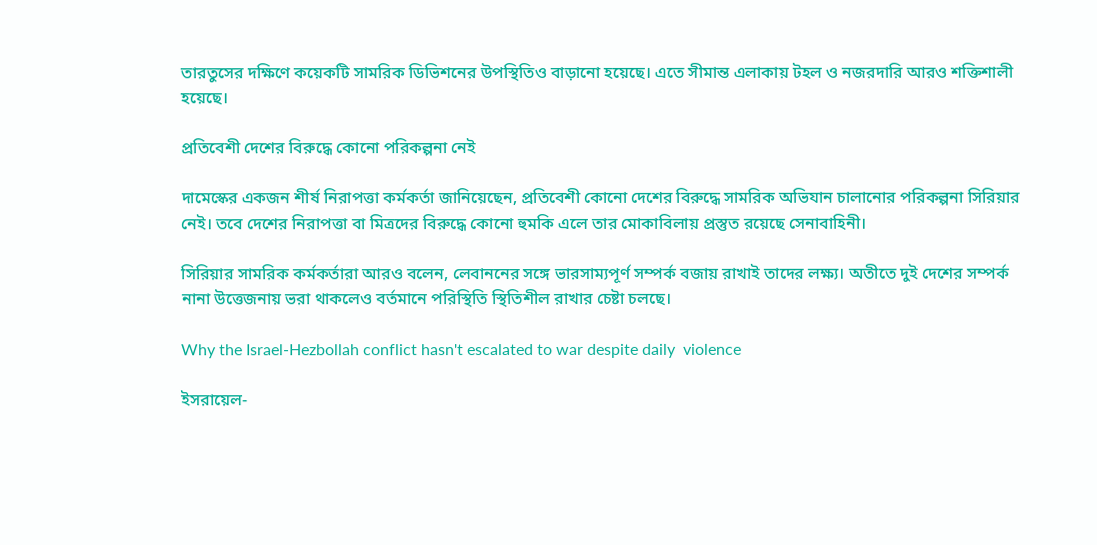তারতুসের দক্ষিণে কয়েকটি সামরিক ডিভিশনের উপস্থিতিও বাড়ানো হয়েছে। এতে সীমান্ত এলাকায় টহল ও নজরদারি আরও শক্তিশালী হয়েছে।

প্রতিবেশী দেশের বিরুদ্ধে কোনো পরিকল্পনা নেই

দামেস্কের একজন শীর্ষ নিরাপত্তা কর্মকর্তা জানিয়েছেন, প্রতিবেশী কোনো দেশের বিরুদ্ধে সামরিক অভিযান চালানোর পরিকল্পনা সিরিয়ার নেই। তবে দেশের নিরাপত্তা বা মিত্রদের বিরুদ্ধে কোনো হুমকি এলে তার মোকাবিলায় প্রস্তুত রয়েছে সেনাবাহিনী।

সিরিয়ার সামরিক কর্মকর্তারা আরও বলেন, লেবাননের সঙ্গে ভারসাম্যপূর্ণ সম্পর্ক বজায় রাখাই তাদের লক্ষ্য। অতীতে দুই দেশের সম্পর্ক নানা উত্তেজনায় ভরা থাকলেও বর্তমানে পরিস্থিতি স্থিতিশীল রাখার চেষ্টা চলছে।

Why the Israel-Hezbollah conflict hasn't escalated to war despite daily  violence

ইসরায়েল-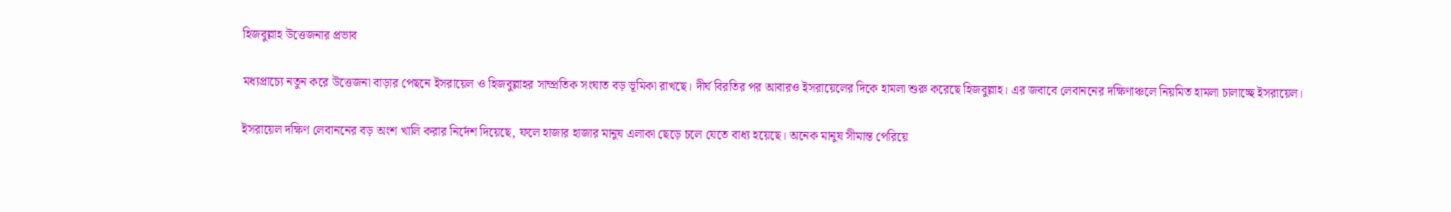হিজবুল্লাহ উত্তেজনার প্রভাব

মধ্যপ্রাচ্যে নতুন করে উত্তেজনা বাড়ার পেছনে ইসরায়েল ও হিজবুল্লাহর সাম্প্রতিক সংঘাত বড় ভূমিকা রাখছে। দীর্ঘ বিরতির পর আবারও ইসরায়েলের দিকে হামলা শুরু করেছে হিজবুল্লাহ। এর জবাবে লেবাননের দক্ষিণাঞ্চলে নিয়মিত হামলা চালাচ্ছে ইসরায়েল।

ইসরায়েল দক্ষিণ লেবাননের বড় অংশ খালি করার নির্দেশ দিয়েছে, ফলে হাজার হাজার মানুষ এলাকা ছেড়ে চলে যেতে বাধ্য হয়েছে। অনেক মানুষ সীমান্ত পেরিয়ে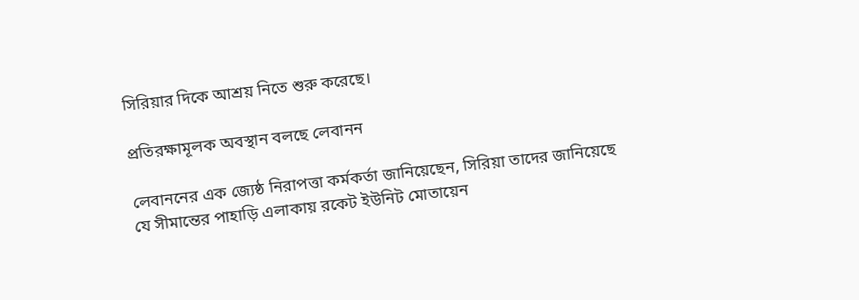সিরিয়ার দিকে আশ্রয় নিতে শুরু করেছে।

প্রতিরক্ষামূলক অবস্থান বলছে লেবানন

লেবাননের এক জ্যেষ্ঠ নিরাপত্তা কর্মকর্তা জানিয়েছেন, সিরিয়া তাদের জানিয়েছে যে সীমান্তের পাহাড়ি এলাকায় রকেট ইউনিট মোতায়েন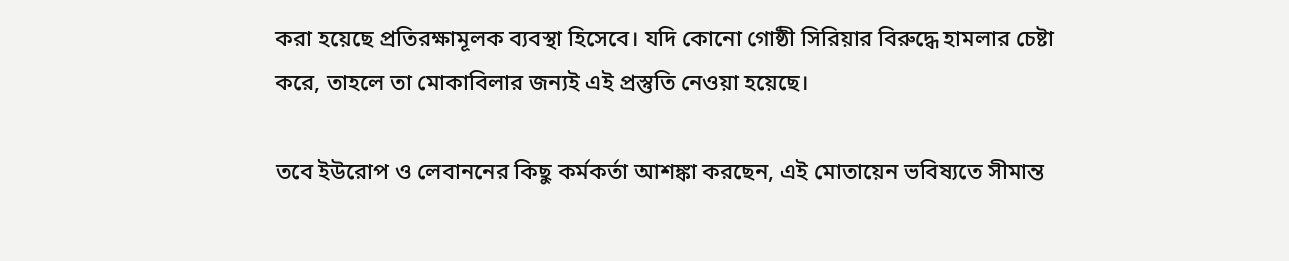করা হয়েছে প্রতিরক্ষামূলক ব্যবস্থা হিসেবে। যদি কোনো গোষ্ঠী সিরিয়ার বিরুদ্ধে হামলার চেষ্টা করে, তাহলে তা মোকাবিলার জন্যই এই প্রস্তুতি নেওয়া হয়েছে।

তবে ইউরোপ ও লেবাননের কিছু কর্মকর্তা আশঙ্কা করছেন, এই মোতায়েন ভবিষ্যতে সীমান্ত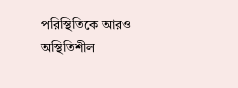পরিস্থিতিকে আরও অস্থিতিশীল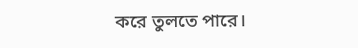করে তুলতে পারে।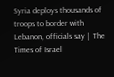Syria deploys thousands of troops to border with Lebanon, officials say |  The Times of Israel